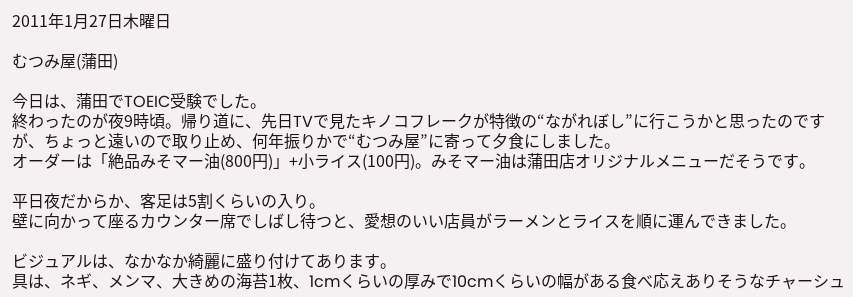2011年1月27日木曜日

むつみ屋(蒲田)

今日は、蒲田でTOEIC受験でした。
終わったのが夜9時頃。帰り道に、先日TVで見たキノコフレークが特徴の“ながれぼし”に行こうかと思ったのですが、ちょっと遠いので取り止め、何年振りかで“むつみ屋”に寄って夕食にしました。
オーダーは「絶品みそマー油(800円)」+小ライス(100円)。みそマー油は蒲田店オリジナルメニューだそうです。

平日夜だからか、客足は5割くらいの入り。
壁に向かって座るカウンター席でしばし待つと、愛想のいい店員がラーメンとライスを順に運んできました。

ビジュアルは、なかなか綺麗に盛り付けてあります。
具は、ネギ、メンマ、大きめの海苔1枚、1cmくらいの厚みで10cmくらいの幅がある食べ応えありそうなチャーシュ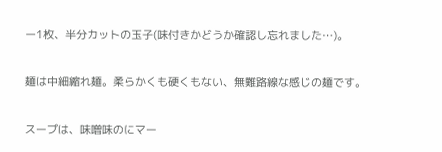ー1枚、半分カットの玉子(味付きかどうか確認し忘れました…)。

麺は中細縮れ麺。柔らかくも硬くもない、無難路線な感じの麺です。

スープは、味噌味のにマー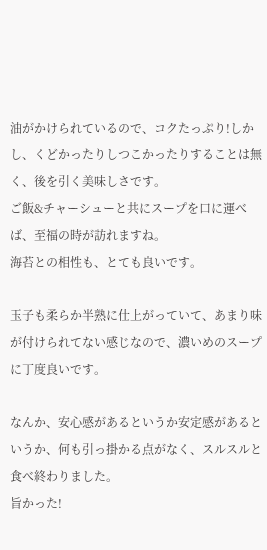油がかけられているので、コクたっぷり!しかし、くどかったりしつこかったりすることは無く、後を引く美味しさです。
ご飯&チャーシューと共にスープを口に運べば、至福の時が訪れますね。
海苔との相性も、とても良いです。

玉子も柔らか半熟に仕上がっていて、あまり味が付けられてない感じなので、濃いめのスープに丁度良いです。

なんか、安心感があるというか安定感があるというか、何も引っ掛かる点がなく、スルスルと食べ終わりました。
旨かった!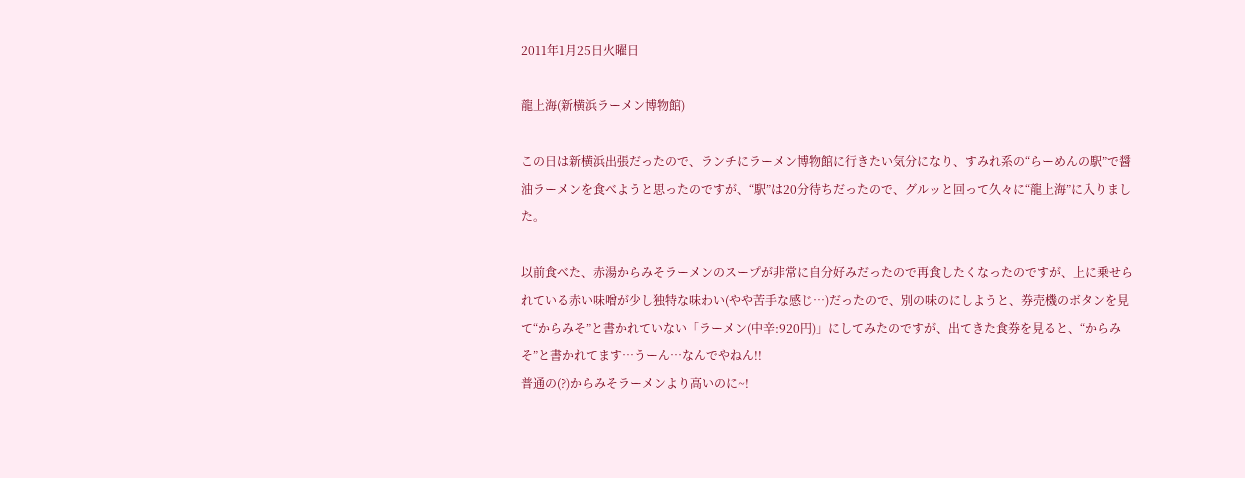2011年1月25日火曜日

龍上海(新横浜ラーメン博物館)

この日は新横浜出張だったので、ランチにラーメン博物館に行きたい気分になり、すみれ系の“らーめんの駅”で醤油ラーメンを食べようと思ったのですが、“駅”は20分待ちだったので、グルッと回って久々に“龍上海”に入りました。

以前食べた、赤湯からみそラーメンのスープが非常に自分好みだったので再食したくなったのですが、上に乗せられている赤い味噌が少し独特な味わい(やや苦手な感じ…)だったので、別の味のにしようと、券売機のボタンを見て“からみそ”と書かれていない「ラーメン(中辛:920円)」にしてみたのですが、出てきた食券を見ると、“からみそ”と書かれてます…うーん…なんでやねん!!
普通の(?)からみそラーメンより高いのに~!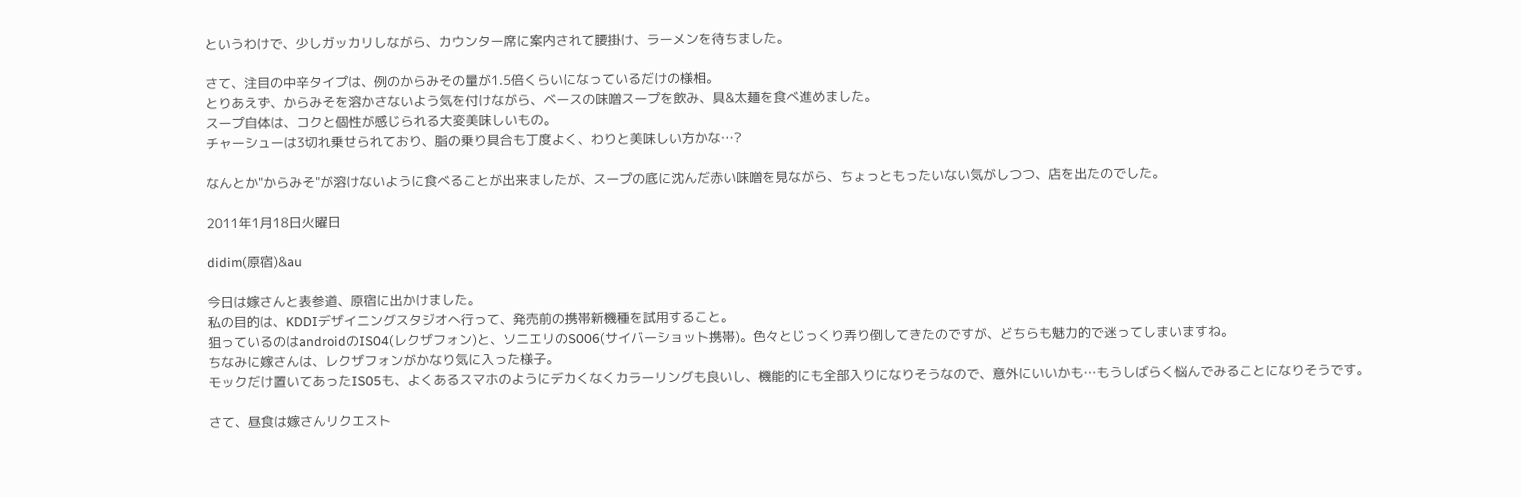というわけで、少しガッカリしながら、カウンター席に案内されて腰掛け、ラーメンを待ちました。

さて、注目の中辛タイプは、例のからみその量が1.5倍くらいになっているだけの様相。
とりあえず、からみそを溶かさないよう気を付けながら、ベースの味噌スープを飲み、具&太麺を食べ進めました。
スープ自体は、コクと個性が感じられる大変美味しいもの。
チャーシューは3切れ乗せられており、脂の乗り具合も丁度よく、わりと美味しい方かな…?

なんとか"からみそ"が溶けないように食べることが出来ましたが、スープの底に沈んだ赤い味噌を見ながら、ちょっともったいない気がしつつ、店を出たのでした。

2011年1月18日火曜日

didim(原宿)&au

今日は嫁さんと表参道、原宿に出かけました。
私の目的は、KDDIデザイニングスタジオへ行って、発売前の携帯新機種を試用すること。
狙っているのはandroidのIS04(レクザフォン)と、ソニエリのS006(サイバーショット携帯)。色々とじっくり弄り倒してきたのですが、どちらも魅力的で迷ってしまいますね。
ちなみに嫁さんは、レクザフォンがかなり気に入った様子。
モックだけ置いてあったIS05も、よくあるスマホのようにデカくなくカラーリングも良いし、機能的にも全部入りになりそうなので、意外にいいかも…もうしばらく悩んでみることになりそうです。

さて、昼食は嫁さんリクエスト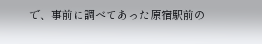で、事前に調べてあった原宿駅前の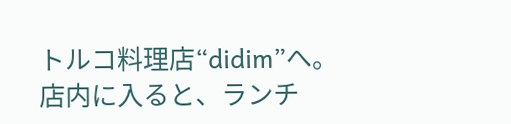トルコ料理店“didim”へ。
店内に入ると、ランチ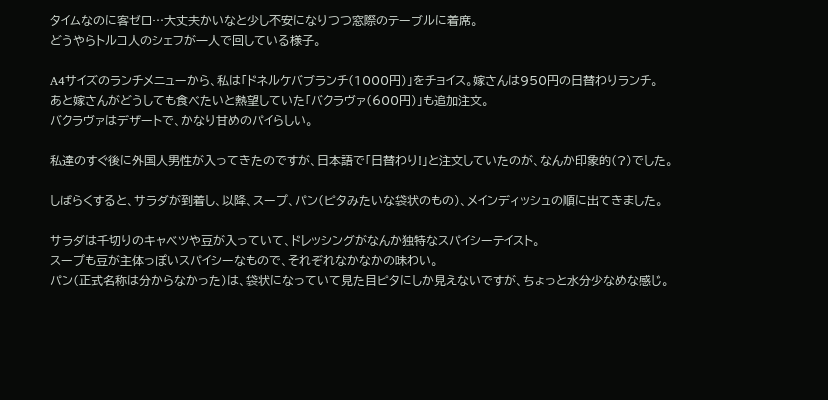タイムなのに客ゼロ…大丈夫かいなと少し不安になりつつ窓際のテーブルに着席。
どうやらトルコ人のシェフが一人で回している様子。

A4サイズのランチメニューから、私は「ドネルケバブランチ(1000円)」をチョイス。嫁さんは950円の日替わりランチ。
あと嫁さんがどうしても食べたいと熱望していた「バクラヴァ(600円)」も追加注文。
バクラヴァはデザートで、かなり甘めのパイらしい。

私達のすぐ後に外国人男性が入ってきたのですが、日本語で「日替わり!」と注文していたのが、なんか印象的(?)でした。

しばらくすると、サラダが到着し、以降、スープ、パン(ピタみたいな袋状のもの)、メインディッシュの順に出てきました。

サラダは千切りのキャベツや豆が入っていて、ドレッシングがなんか独特なスパイシーテイスト。
スープも豆が主体っぽいスパイシーなもので、それぞれなかなかの味わい。
パン(正式名称は分からなかった)は、袋状になっていて見た目ピタにしか見えないですが、ちょっと水分少なめな感じ。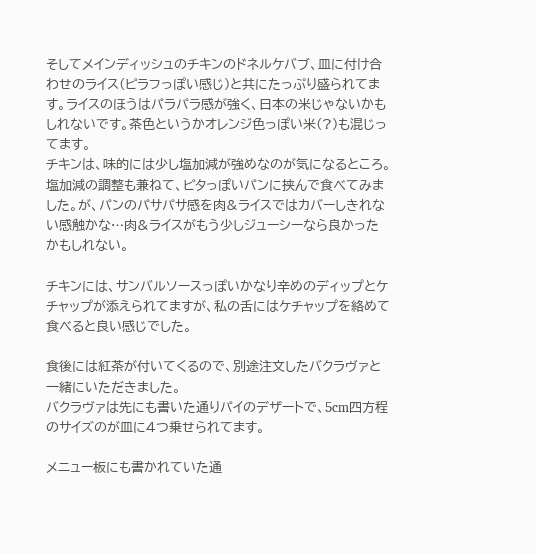そしてメインディッシュのチキンのドネルケバブ、皿に付け合わせのライス(ピラフっぽい感じ)と共にたっぷり盛られてます。ライスのほうはパラパラ感が強く、日本の米じゃないかもしれないです。茶色というかオレンジ色っぽい米(?)も混じってます。
チキンは、味的には少し塩加減が強めなのが気になるところ。塩加減の調整も兼ねて、ピタっぽいパンに挟んで食べてみました。が、パンのパサパサ感を肉&ライスではカバーしきれない感触かな…肉&ライスがもう少しジューシーなら良かったかもしれない。

チキンには、サンバルソースっぽいかなり辛めのディップとケチャップが添えられてますが、私の舌にはケチャップを絡めて食べると良い感じでした。

食後には紅茶が付いてくるので、別途注文したバクラヴァと一緒にいただきました。
バクラヴァは先にも書いた通りパイのデザートで、5cm四方程のサイズのが皿に4つ乗せられてます。

メニュー板にも書かれていた通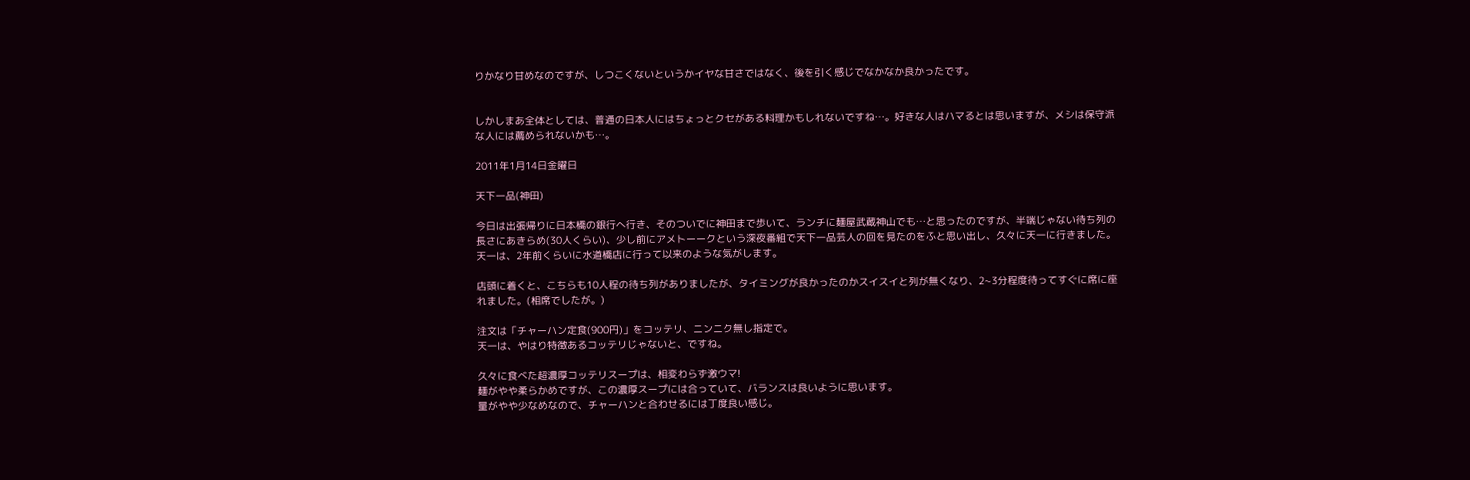りかなり甘めなのですが、しつこくないというかイヤな甘さではなく、後を引く感じでなかなか良かったです。


しかしまあ全体としては、普通の日本人にはちょっとクセがある料理かもしれないですね…。好きな人はハマるとは思いますが、メシは保守派な人には薦められないかも…。

2011年1月14日金曜日

天下一品(神田)

今日は出張帰りに日本橋の銀行へ行き、そのついでに神田まで歩いて、ランチに麺屋武蔵神山でも…と思ったのですが、半端じゃない待ち列の長さにあきらめ(30人くらい)、少し前にアメトーークという深夜番組で天下一品芸人の回を見たのをふと思い出し、久々に天一に行きました。
天一は、2年前くらいに水道橋店に行って以来のような気がします。

店頭に着くと、こちらも10人程の待ち列がありましたが、タイミングが良かったのかスイスイと列が無くなり、2~3分程度待ってすぐに席に座れました。(相席でしたが。)

注文は「チャーハン定食(900円)」をコッテリ、ニンニク無し指定で。
天一は、やはり特徴あるコッテリじゃないと、ですね。

久々に食べた超濃厚コッテリスープは、相変わらず激ウマ!
麺がやや柔らかめですが、この濃厚スープには合っていて、バランスは良いように思います。
量がやや少なめなので、チャーハンと合わせるには丁度良い感じ。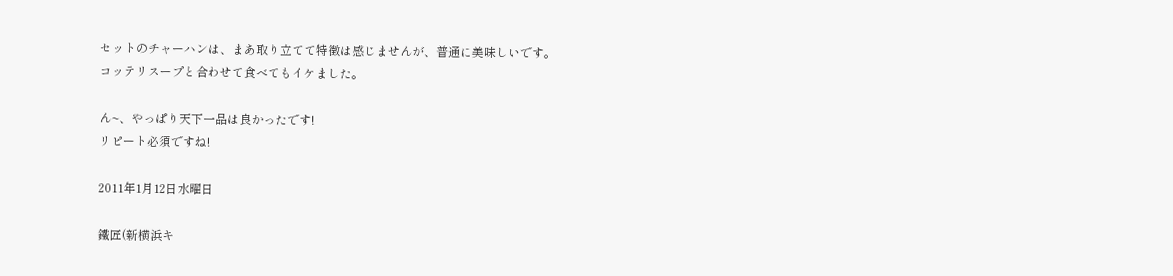セットのチャーハンは、まあ取り立てて特徴は感じませんが、普通に美味しいです。
コッテリスープと合わせて食べてもイケました。

ん~、やっぱり天下一品は良かったです!
リピート必須ですね!

2011年1月12日水曜日

鐵匠(新横浜キ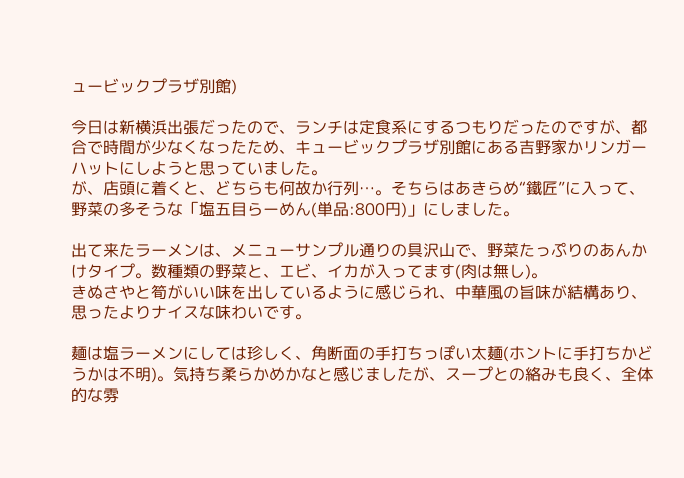ュービックプラザ別館)

今日は新横浜出張だったので、ランチは定食系にするつもりだったのですが、都合で時間が少なくなったため、キュービックプラザ別館にある吉野家かリンガーハットにしようと思っていました。
が、店頭に着くと、どちらも何故か行列…。そちらはあきらめ“鐵匠”に入って、野菜の多そうな「塩五目らーめん(単品:800円)」にしました。

出て来たラーメンは、メニューサンプル通りの具沢山で、野菜たっぷりのあんかけタイプ。数種類の野菜と、エビ、イカが入ってます(肉は無し)。
きぬさやと筍がいい味を出しているように感じられ、中華風の旨味が結構あり、思ったよりナイスな味わいです。

麺は塩ラーメンにしては珍しく、角断面の手打ちっぽい太麺(ホントに手打ちかどうかは不明)。気持ち柔らかめかなと感じましたが、スープとの絡みも良く、全体的な雰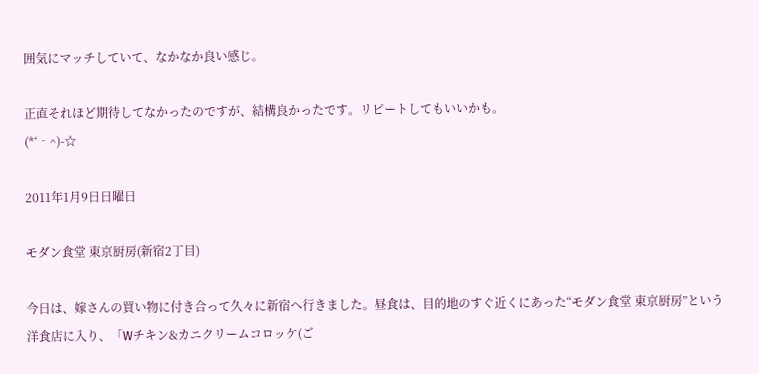囲気にマッチしていて、なかなか良い感じ。

正直それほど期待してなかったのですが、結構良かったです。リピートしてもいいかも。
(*‘‐^)-☆

2011年1月9日日曜日

モダン食堂 東京厨房(新宿2丁目)

今日は、嫁さんの買い物に付き合って久々に新宿へ行きました。昼食は、目的地のすぐ近くにあった“モダン食堂 東京厨房”という洋食店に入り、「Wチキン&カニクリームコロッケ(ご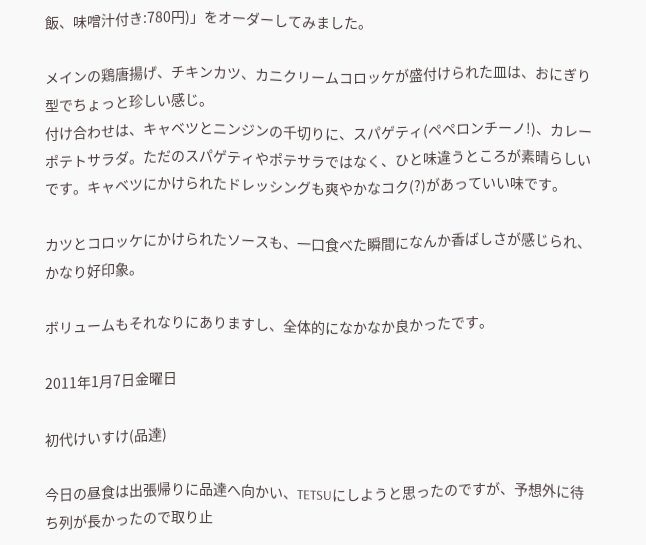飯、味噌汁付き:780円)」をオーダーしてみました。

メインの鶏唐揚げ、チキンカツ、カニクリームコロッケが盛付けられた皿は、おにぎり型でちょっと珍しい感じ。
付け合わせは、キャベツとニンジンの千切りに、スパゲティ(ペペロンチーノ!)、カレーポテトサラダ。ただのスパゲティやポテサラではなく、ひと味違うところが素晴らしいです。キャベツにかけられたドレッシングも爽やかなコク(?)があっていい味です。

カツとコロッケにかけられたソースも、一口食べた瞬間になんか香ばしさが感じられ、かなり好印象。

ボリュームもそれなりにありますし、全体的になかなか良かったです。

2011年1月7日金曜日

初代けいすけ(品達)

今日の昼食は出張帰りに品達へ向かい、TETSUにしようと思ったのですが、予想外に待ち列が長かったので取り止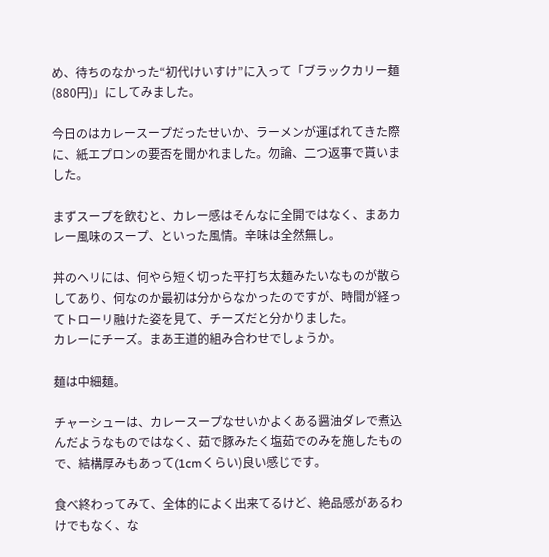め、待ちのなかった“初代けいすけ”に入って「ブラックカリー麺(880円)」にしてみました。

今日のはカレースープだったせいか、ラーメンが運ばれてきた際に、紙エプロンの要否を聞かれました。勿論、二つ返事で貰いました。

まずスープを飲むと、カレー感はそんなに全開ではなく、まあカレー風味のスープ、といった風情。辛味は全然無し。

丼のヘリには、何やら短く切った平打ち太麺みたいなものが散らしてあり、何なのか最初は分からなかったのですが、時間が経ってトローリ融けた姿を見て、チーズだと分かりました。
カレーにチーズ。まあ王道的組み合わせでしょうか。

麺は中細麺。

チャーシューは、カレースープなせいかよくある醤油ダレで煮込んだようなものではなく、茹で豚みたく塩茹でのみを施したもので、結構厚みもあって(1cmくらい)良い感じです。

食べ終わってみて、全体的によく出来てるけど、絶品感があるわけでもなく、な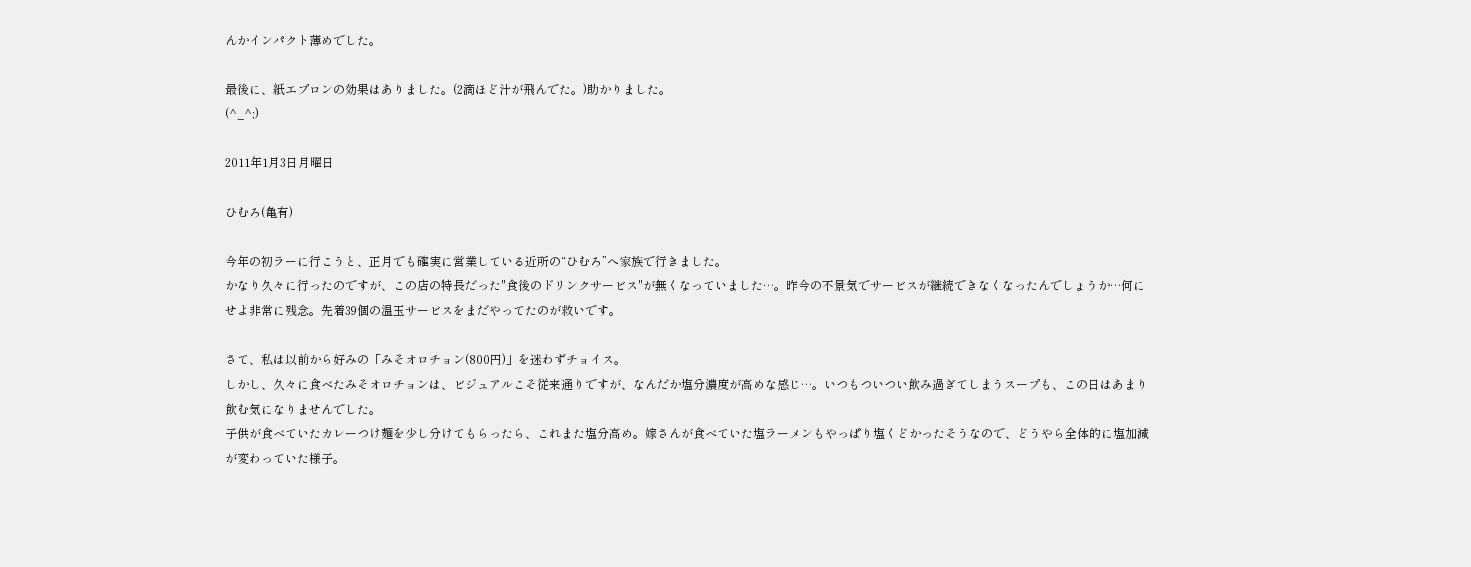んかインパクト薄めでした。

最後に、紙エプロンの効果はありました。(2滴ほど汁が飛んでた。)助かりました。
(^_^;)

2011年1月3日月曜日

ひむろ(亀有)

今年の初ラーに行こうと、正月でも確実に営業している近所の“ひむろ”へ家族で行きました。
かなり久々に行ったのですが、この店の特長だった"食後のドリンクサービス"が無くなっていました…。昨今の不景気でサービスが継続できなくなったんでしょうか…何にせよ非常に残念。先着39個の温玉サービスをまだやってたのが救いです。

さて、私は以前から好みの「みそオロチョン(800円)」を迷わずチョイス。
しかし、久々に食べたみそオロチョンは、ビジュアルこそ従来通りですが、なんだか塩分濃度が高めな感じ…。いつもついつい飲み過ぎてしまうスープも、この日はあまり飲む気になりませんでした。
子供が食べていたカレーつけ麺を少し分けてもらったら、これまた塩分高め。嫁さんが食べていた塩ラーメンもやっぱり塩くどかったそうなので、どうやら全体的に塩加減が変わっていた様子。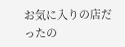お気に入りの店だったの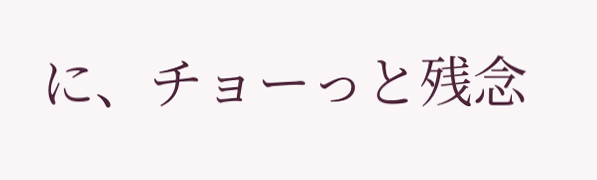に、チョーっと残念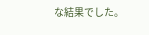な結果でした。